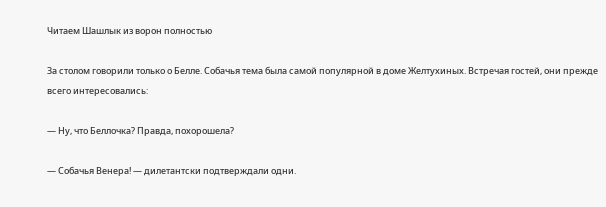Читаем Шашлык из ворон полностью

За столом говорили только о Белле. Собачья тема была самой популярной в доме Желтухиных. Встречая гостей, они прежде всего интересовались:

— Ну, что Беллочка? Правда, похорошела?

— Собачья Венера! — дилетантски подтверждали одни.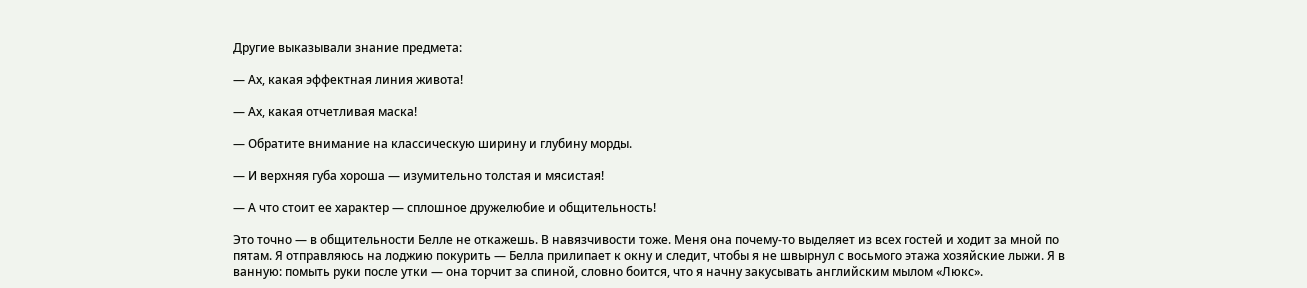Другие выказывали знание предмета:

— Ах, какая эффектная линия живота!

— Ах, какая отчетливая маска!

— Обратите внимание на классическую ширину и глубину морды.

— И верхняя губа хороша — изумительно толстая и мясистая!

— А что стоит ее характер — сплошное дружелюбие и общительность!

Это точно — в общительности Белле не откажешь. В навязчивости тоже. Меня она почему-то выделяет из всех гостей и ходит за мной по пятам. Я отправляюсь на лоджию покурить — Белла прилипает к окну и следит, чтобы я не швырнул с восьмого этажа хозяйские лыжи. Я в ванную: помыть руки после утки — она торчит за спиной, словно боится, что я начну закусывать английским мылом «Люкс».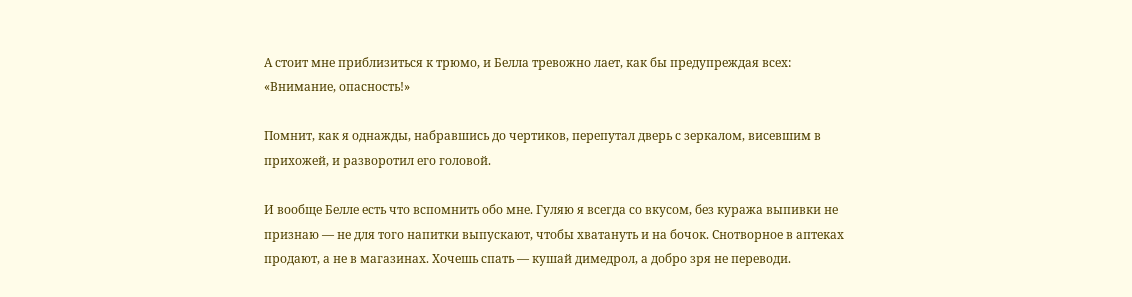А стоит мне приблизиться к трюмо, и Белла тревожно лает, как бы предупреждая всех: «Внимание, опасность!»

Помнит, как я однажды, набравшись до чертиков, перепутал дверь с зеркалом, висевшим в прихожей, и разворотил его головой.

И вообще Белле есть что вспомнить обо мне. Гуляю я всегда со вкусом, без куража выпивки не признаю — не для того напитки выпускают, чтобы хватануть и на бочок. Снотворное в аптеках продают, а не в магазинах. Хочешь спать — кушай димедрол, а добро зря не переводи.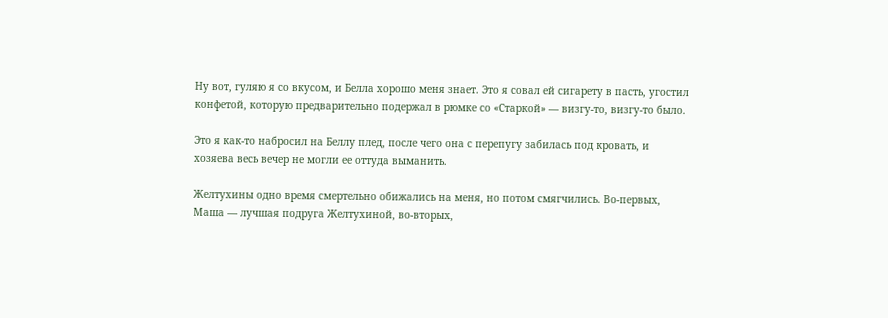Ну вот, гуляю я со вкусом, и Белла хорошо меня знает. Это я совал ей сигарету в пасть, угостил конфетой, которую предварительно подержал в рюмке со «Старкой» — визгу-то, визгу-то было.

Это я как-то набросил на Беллу плед, после чего она с перепугу забилась под кровать, и хозяева весь вечер не могли ее оттуда выманить.

Желтухины одно время смертельно обижались на меня, но потом смягчились. Во-первых, Маша — лучшая подруга Желтухиной, во-вторых,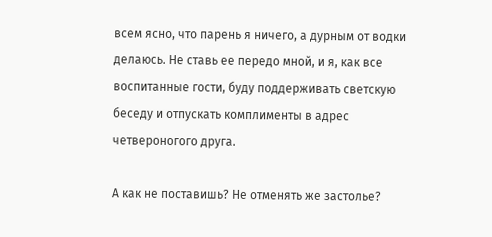всем ясно, что парень я ничего, а дурным от водки делаюсь. Не ставь ее передо мной, и я, как все воспитанные гости, буду поддерживать светскую беседу и отпускать комплименты в адрес четвероногого друга.

А как не поставишь? Не отменять же застолье?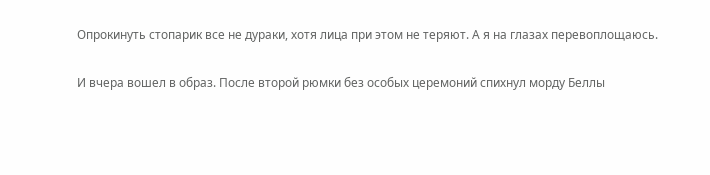Опрокинуть стопарик все не дураки, хотя лица при этом не теряют. А я на глазах перевоплощаюсь.

И вчера вошел в образ. После второй рюмки без особых церемоний спихнул морду Беллы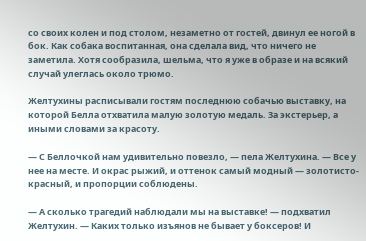со своих колен и под столом, незаметно от гостей, двинул ее ногой в бок. Как собака воспитанная, она сделала вид, что ничего не заметила. Хотя сообразила, шельма, что я уже в образе и на всякий случай улеглась около трюмо.

Желтухины расписывали гостям последнюю собачью выставку, на которой Белла отхватила малую золотую медаль. За экстерьер, а иными словами за красоту.

— С Беллочкой нам удивительно повезло, — пела Желтухина. — Все у нее на месте. И окрас рыжий, и оттенок самый модный — золотисто-красный, и пропорции соблюдены.

— А сколько трагедий наблюдали мы на выставке! — подхватил Желтухин. — Каких только изъянов не бывает у боксеров! И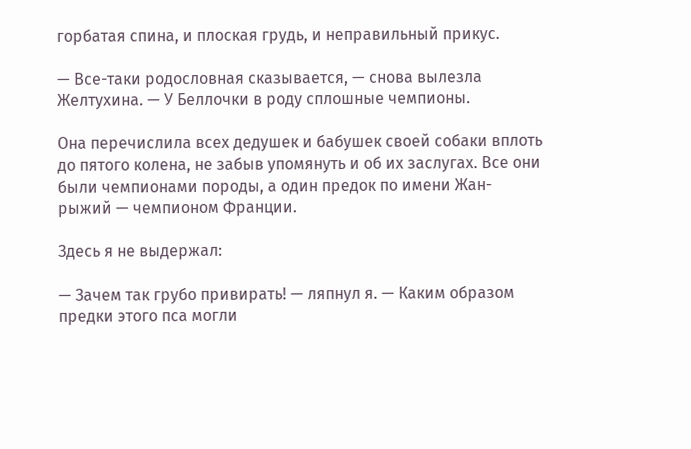горбатая спина, и плоская грудь, и неправильный прикус.

— Все-таки родословная сказывается, — снова вылезла Желтухина. — У Беллочки в роду сплошные чемпионы.

Она перечислила всех дедушек и бабушек своей собаки вплоть до пятого колена, не забыв упомянуть и об их заслугах. Все они были чемпионами породы, а один предок по имени Жан-рыжий — чемпионом Франции.

Здесь я не выдержал:

— Зачем так грубо привирать! — ляпнул я. — Каким образом предки этого пса могли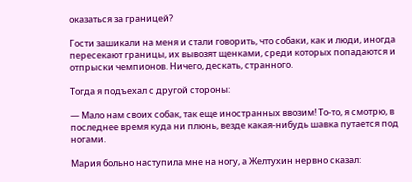оказаться за границей?

Гости зашикали на меня и стали говорить, что собаки, как и люди, иногда пересекают границы, их вывозят щенками, среди которых попадаются и отпрыски чемпионов. Ничего, дескать, странного.

Тогда я подъехал с другой стороны:

— Мало нам своих собак, так еще иностранных ввозим! То-то, я смотрю, в последнее время куда ни плюнь, везде какая-нибудь шавка путается под ногами.

Мария больно наступила мне на ногу, а Желтухин нервно сказал: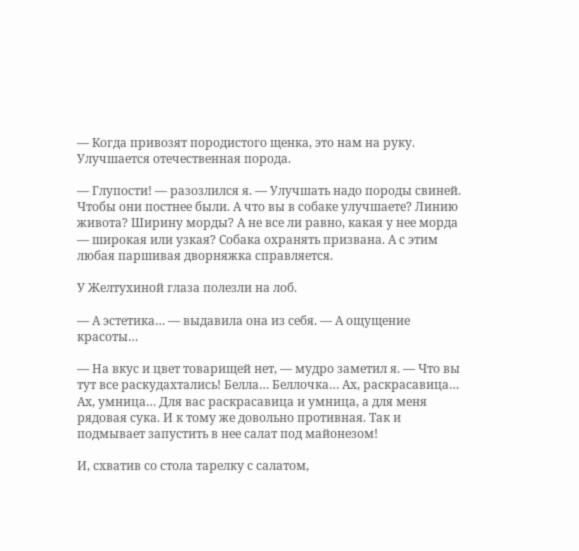— Когда привозят породистого щенка, это нам на руку. Улучшается отечественная порода.

— Глупости! — разозлился я. — Улучшать надо породы свиней. Чтобы они постнее были. А что вы в собаке улучшаете? Линию живота? Ширину морды? А не все ли равно, какая у нее морда — широкая или узкая? Собака охранять призвана. А с этим любая паршивая дворняжка справляется.

У Желтухиной глаза полезли на лоб.

— А эстетика… — выдавила она из себя. — А ощущение красоты…

— На вкус и цвет товарищей нет, — мудро заметил я. — Что вы тут все раскудахтались! Белла… Беллочка… Ах, раскрасавица… Ах, умница… Для вас раскрасавица и умница, а для меня рядовая сука. И к тому же довольно противная. Так и подмывает запустить в нее салат под майонезом!

И, схватив со стола тарелку с салатом,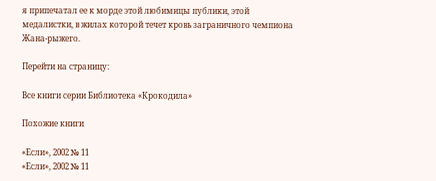я припечатал ее к морде этой любимицы публики, этой медалистки, в жилах которой течет кровь заграничного чемпиона Жана-рыжего.

Перейти на страницу:

Все книги серии Библиотека «Крокодила»

Похожие книги

«Если», 2002 № 11
«Если», 2002 № 11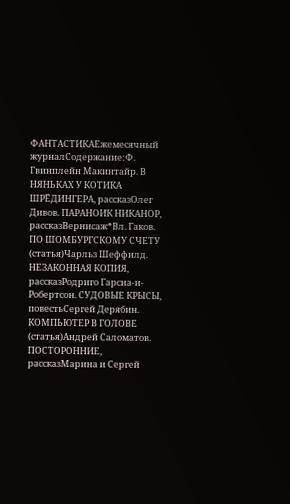ФАНТАСТИКАЕжемесячный журналСодержание:Ф. Гвинплейн Макинтайр. В НЯНЬКАХ У КОТИКА ШРЁДИНГЕРА, рассказОлег Дивов. ПАРАНОИК НИКАНОР, рассказВернисаж*Вл. Гаков. ПО ШОМБУРГСКОМУ СЧЕТУ (статья)Чарльз Шеффилд. НЕЗАКОННАЯ КОПИЯ, рассказРодриго Гарсиа-и-Робертсон. СУДОВЫЕ КРЫСЫ, повестьСергей Дерябин. КОМПЬЮТЕР В ГОЛОВЕ (статья)Андрей Саломатов. ПОСТОРОННИЕ, рассказМарина и Сергей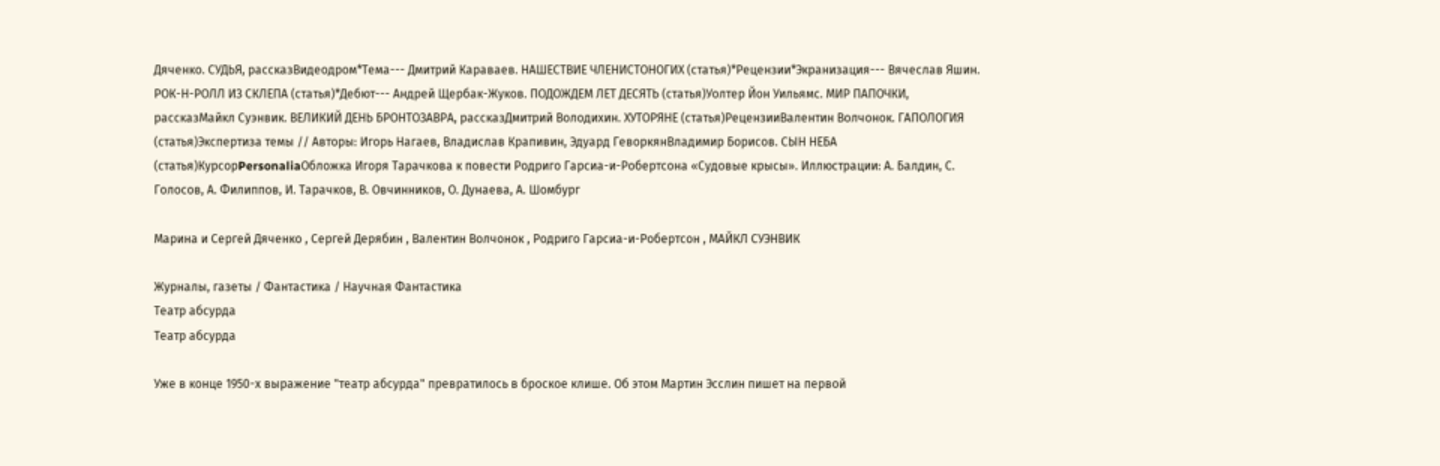Дяченко. СУДЬЯ, рассказВидеодром*Тема--- Дмитрий Караваев. НАШЕСТВИЕ ЧЛЕНИСТОНОГИХ (статья)*Рецензии*Экранизация--- Вячеслав Яшин. РОК-Н-РОЛЛ ИЗ СКЛЕПА (статья)*Дебют--- Андрей Щербак-Жуков. ПОДОЖДЕМ ЛЕТ ДЕСЯТЬ (статья)Уолтер Йон Уильямс. МИР ПАПОЧКИ, рассказМайкл Суэнвик. ВЕЛИКИЙ ДЕНЬ БРОНТОЗАВРА, рассказДмитрий Володихин. ХУТОРЯНЕ (статья)РецензииВалентин Волчонок. ГАПОЛОГИЯ (статья)Экспертиза темы // Авторы: Игорь Нагаев, Владислав Крапивин, Эдуард ГеворкянВладимир Борисов. СЫН НЕБА (статья)КурсорPersonaliaОбложка Игоря Тарачкова к повести Родриго Гарсиа-и-Робертсона «Судовые крысы». Иллюстрации: А. Балдин, С. Голосов, А. Филиппов, И. Тарачков, В. Овчинников, О. Дунаева, А. Шомбург

Марина и Сергей Дяченко , Сергей Дерябин , Валентин Волчонок , Родриго Гарсиа-и-Робертсон , МАЙКЛ СУЭНВИК

Журналы, газеты / Фантастика / Научная Фантастика
Театр абсурда
Театр абсурда

Уже в конце 1950-х выражение "театр абсурда" превратилось в броское клише. Об этом Мартин Эсслин пишет на первой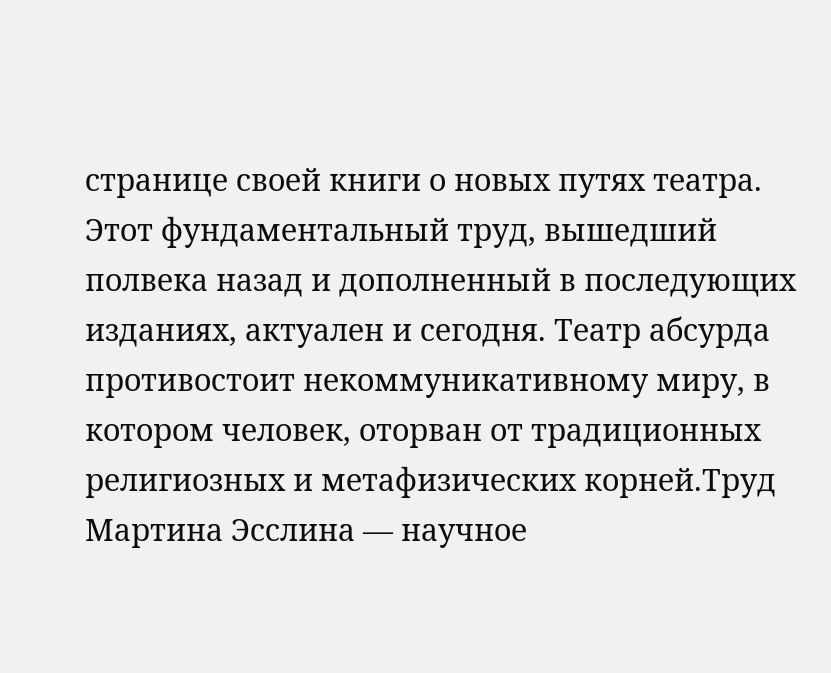странице своей книги о новых путях театра. Этот фундаментальный труд, вышедший полвека назад и дополненный в последующих изданиях, актуален и сегодня. Театр абсурда противостоит некоммуникативному миру, в котором человек, оторван от традиционных религиозных и метафизических корней.Труд Мартина Эсслина — научное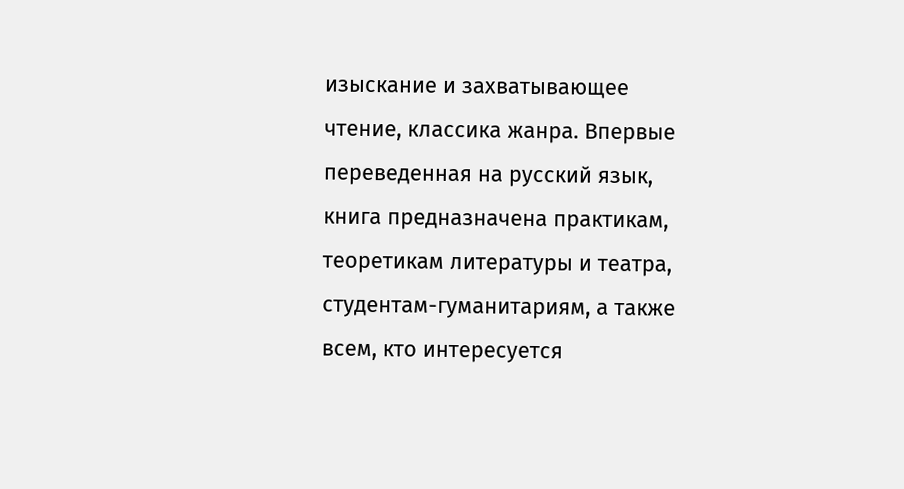изыскание и захватывающее чтение, классика жанра. Впервые переведенная на русский язык, книга предназначена практикам, теоретикам литературы и театра, студентам-гуманитариям, а также всем, кто интересуется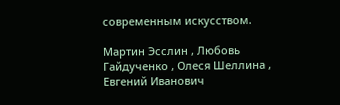современным искусством.

Мартин Эсслин , Любовь Гайдученко , Олеся Шеллина , Евгений Иванович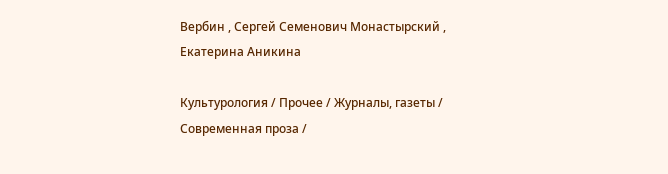Вербин , Сергей Семенович Монастырский , Екатерина Аникина

Культурология / Прочее / Журналы, газеты / Современная проза /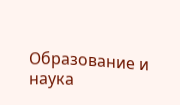Образование и наука